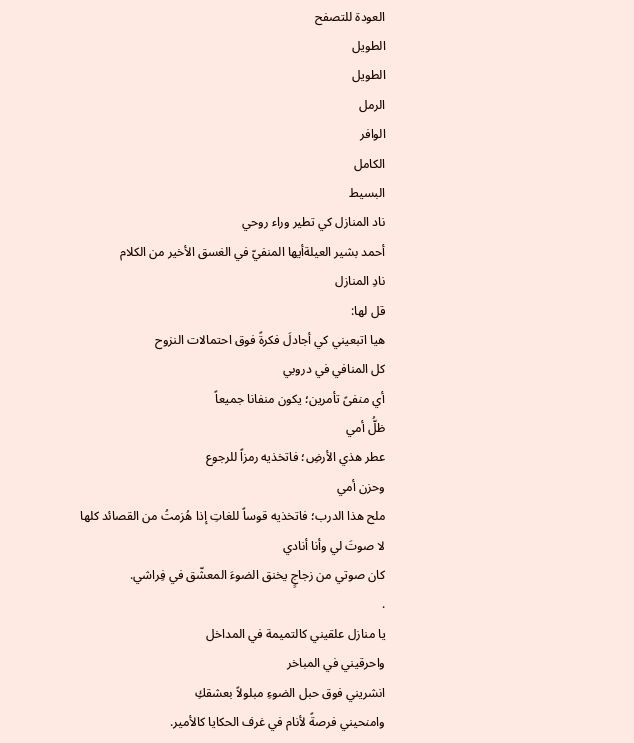العودة للتصفح
الطويل
الطويل
الرمل
الوافر
الكامل
البسيط
ناد المنازل كي تطير وراء روحي
أحمد بشير العيلةأيها المنفيّ في الغسق الأخير من الكلام
نادِ المنازل
قل لها:
هيا اتبعيني كي أجادلَ فكرةً فوق احتمالات النزوح
كل المنافي في دروبي
أي منفىً تأمرين؛ يكون منفانا جميعاً
ظلُّ أمي
عطر هذي الأرضِ؛ فاتخذيه رمزاً للرجوع
وحزن أمي
ملح هذا الدرب؛ فاتخذيه قوساً للغاتِ إذا هُزمتُ من القصائد كلها
لا صوتَ لي وأنا أنادي
كان صوتي من زجاجٍ يخنق الضوءَ المعشّق في فِراشي.
.
يا منازل علقيني كالتميمة في المداخل
واحرقيني في المباخر
انشريني فوق حبل الضوءِ مبلولاً بعشقكِ
وامنحيني فرصةً لأنام في غرف الحكايا كالأمير.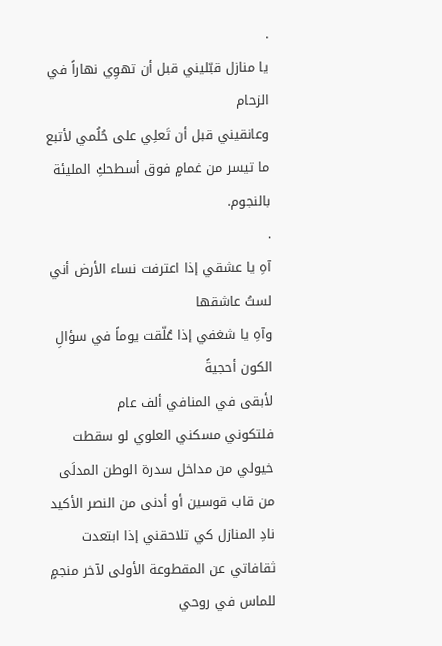.
يا منازل قبّليني قبل أن تهوِي نهاراً في الزحام
وعانقيني قبل أن تَعلِي على حُلُمي لأتبع ما تيسر من غمامٍ فوق أسطحكِ المليئة بالنجوم.
.
آهِ يا عشقي إذا اعترفت نساء الأرض أني لستُ عاشقها
وآهِ يا شغفي إذا عُلّقت يوماً في سؤالِ الكون أحجيةً
لأبقى في المنافي ألف عام
فلتكوني مسكني العلوي لو سقطت خيولي من مداخل سدرة الوطن المدلَى
من قاب قوسين أو أدنى من النصر الأكيد
نادِ المنازل كي تلاحقني إذا ابتعدت ثقافاتي عن المقطوعة الأولى لآخر منجمٍ للماس في روحي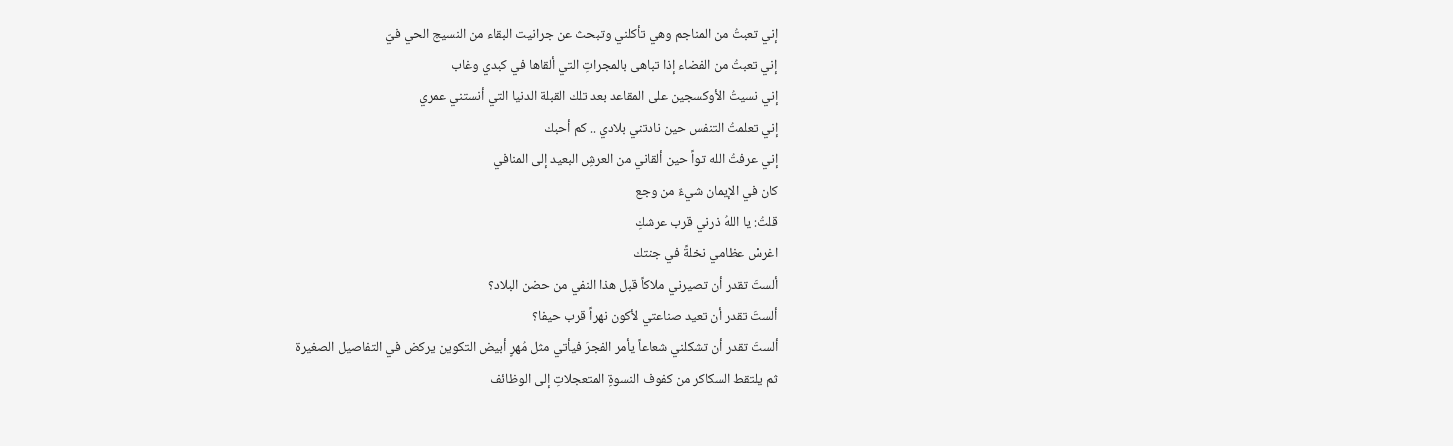إني تعبتُ من المناجم وهي تأكلني وتبحث عن جرانيت البقاء من النسيج الحي فيّ
إني تعبتُ من الفضاء إذا تباهى بالمجراتِ التي ألقاها في كبدي وغاب
إني نسيتُ الأوكسجين على المقاعد بعد تلك القبلة الدنيا التي أنستني عمري
إني تعلمتُ التنفس حين نادتني بلادي .. كم أحبك
إني عرفتُ الله تواً حين ألقاني من العرشِ البعيد إلى المنافي
كان في الإيمان شيءٌ من وجع
قلتُ: يا اللهُ ذرني قرب عرشكِ
اغرسْ عظامي نخلةً في جنتك
ألستَ تقدر أن تصيرني ملاكاً قبل هذا النفي من حضن البلاد؟
ألستَ تقدر أن تعيد صناعتي لأكون نهراً قرب حيفا؟
ألستَ تقدر أن تشكلني شعاعاً يأمر الفجرَ فيأتي مثل مُهرٍ أبيض التكوين يركض في التفاصيل الصغيرة
ثم يلتقط السكاكر من كفوف النسوةِ المتعجلاتِ إلى الوظائف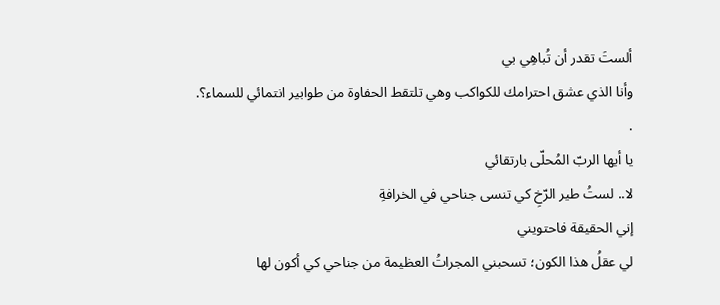ألستَ تقدر أن تُباهِي بي
وأنا الذي عشق احترامك للكواكب وهي تلتقط الحفاوة من طوابير انتمائي للسماء؟.
.
يا أيها الربّ المُحلّى بارتقائي
لا.. لستُ طير الرّخِ كي تنسى جناحي في الخرافةِ
إني الحقيقة فاحتويني
لي عقلُ هذا الكون؛ تسحبني المجراتُ العظيمة من جناحي كي أكون لها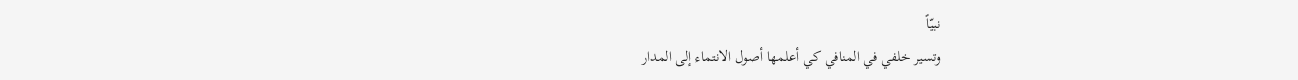نبيّاً
وتسير خلفي في المنافي كي أعلمها أصول الانتماء إلى المدار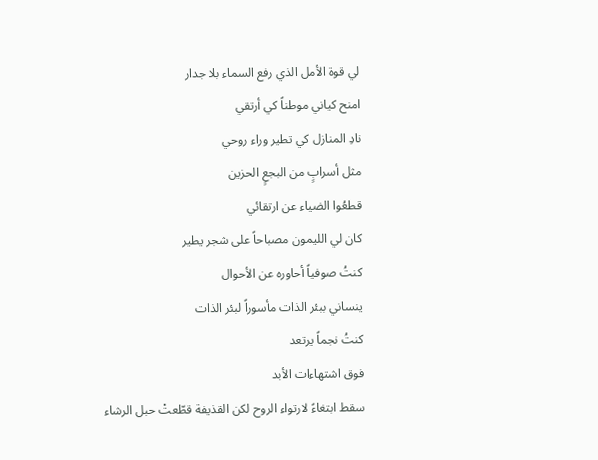لي قوة الأمل الذي رفع السماء بلا جدار
امنح كياني موطناً كي أرتقي
نادِ المنازل كي تطير وراء روحي
مثل أسرابٍ من البجعٍ الحزين
قطعُوا الضياء عن ارتقائي
كان لي الليمون مصباحاً على شجر يطير
كنتُ صوفياً أحاوره عن الأحوال
ينساني ببئر الذات مأسوراً لبئر الذات
كنتُ نجماً يرتعد
فوق اشتهاءات الأبد
سقط ابتغاءً لارتواء الروح لكن القذيفة قطّعتْ حبل الرشاء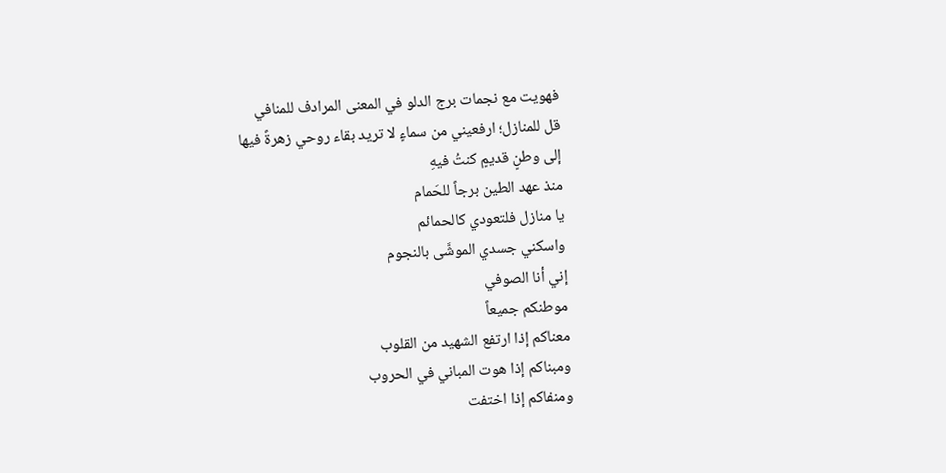فهويت مع نجمات برج الدلو في المعنى المرادف للمنافي
قل للمنازل؛ ارفعيني من سماءٍ لا تريد بقاء روحي زهرةً فيها
إلى وطنٍ قديمٍ كنتُ فيهِ
منذ عهد الطين برجاً للحَمام
يا منازل فلتعودي كالحمائم
واسكني جسدي الموشَّى بالنجوم
إني أنا الصوفي
موطنكم جميعاً
معناكم إذا ارتفع الشهيد من القلوب
ومبناكم إذا هوت المباني في الحروب
ومنفاكم إذا اختفت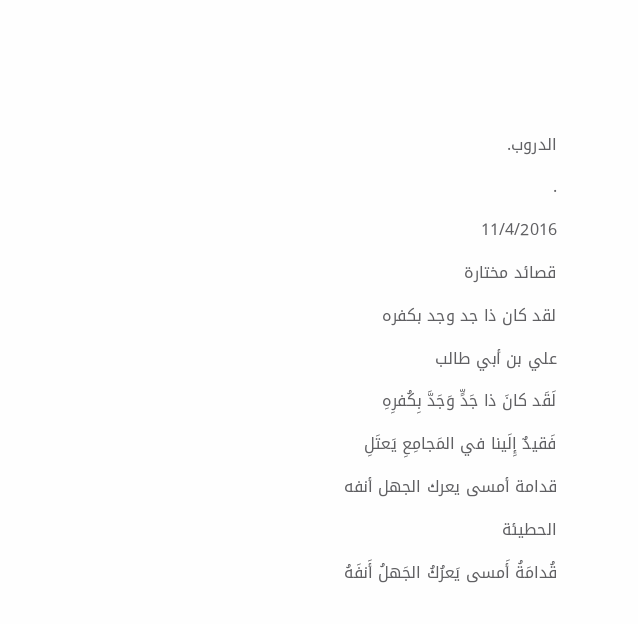الدروب.
.
11/4/2016
قصائد مختارة
لقد كان ذا جد وجد بكفره
علي بن أبي طالب
لَقَد كانَ ذا جَدٍّ وَجَدَّ بِكُفرِهِ
فَقيدٌ إِلَينا في المَجامِعِ يَعتَلِ
قدامة أمسى يعرك الجهل أنفه
الحطيئة
قُدامَةُ أَمسى يَعرُكُ الجَهلُ أَنفَهُ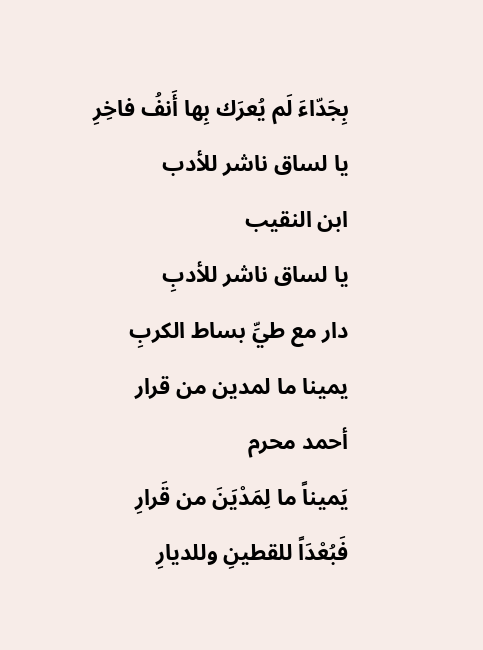بِجَدّاءَ لَم يُعرَك بِها أَنفُ فاخِرِ
يا لساق ناشر للأدب
ابن النقيب
يا لساق ناشر للأدبِ
دار مع طيِّ بساط الكربِ
يمينا ما لمدين من قرار
أحمد محرم
يَميناً ما لِمَدْيَنَ من قَرارِ
فَبُعْدَاً للقطينِ وللديارِ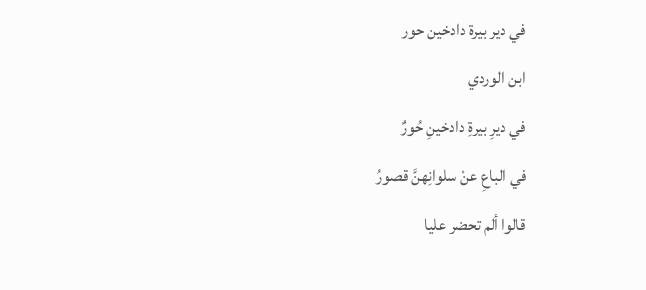في دير بيرة دادخين حور
ابن الوردي
في ديرِ بيرةِ دادخينِ حُورٌ
في الباعِ عنْ سلوانِهنَّ قصورُ
قالوا ألم تحضر عليا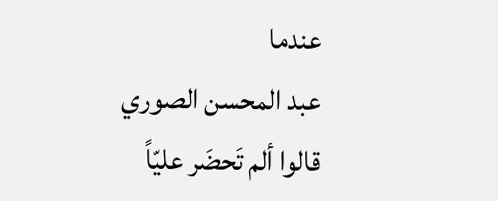عندما
عبد المحسن الصوري
قالوا ألم تَحضَر عليّاً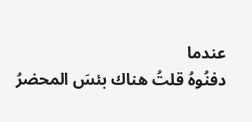عندما
دفنُوهُ قلتُ هناك بئسَ المحضرُ